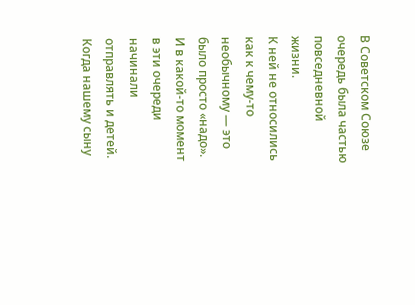В Советском Союзе очередь была частью повседневной жизни.
К ней не относились как к чему-то необычному — это было просто «надо». И в какой-то момент в эти очереди начинали отправлять и детей. Когда нашему сыну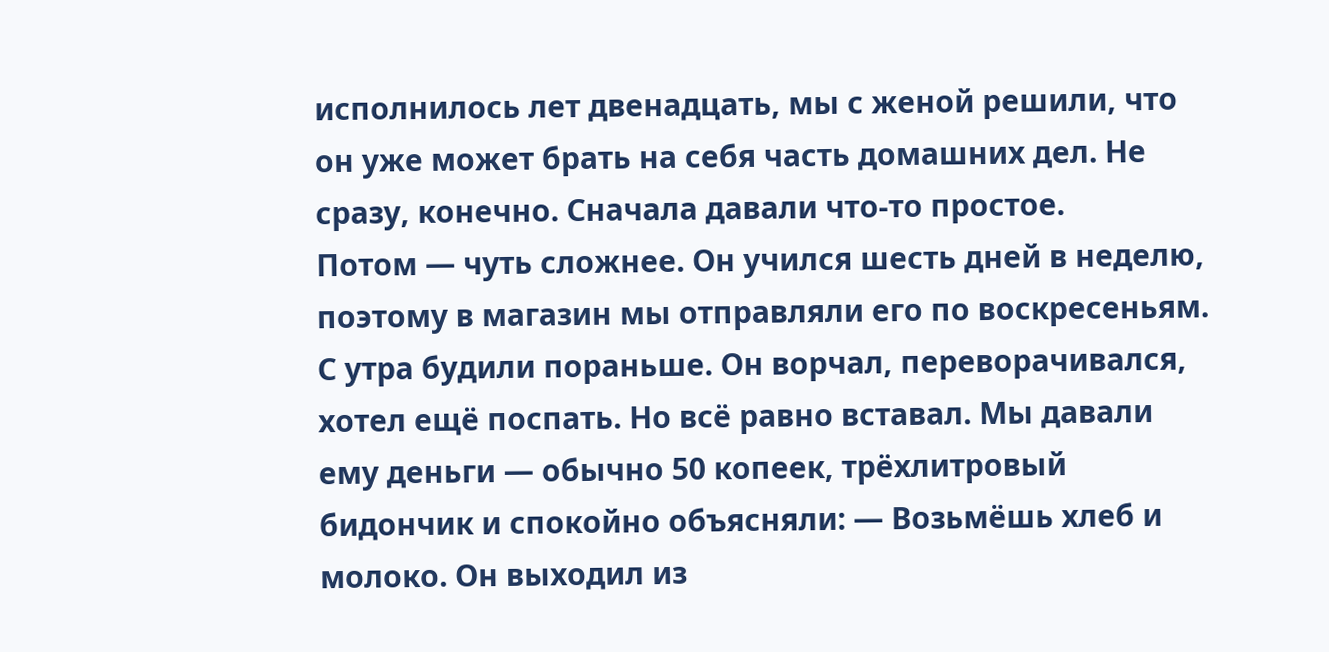исполнилось лет двенадцать, мы с женой решили, что он уже может брать на себя часть домашних дел. Не сразу, конечно. Сначала давали что-то простое.
Потом — чуть сложнее. Он учился шесть дней в неделю, поэтому в магазин мы отправляли его по воскресеньям. С утра будили пораньше. Он ворчал, переворачивался, хотел ещё поспать. Но всё равно вставал. Мы давали ему деньги — обычно 50 копеек, трёхлитровый бидончик и спокойно объясняли: — Возьмёшь хлеб и молоко. Он выходил из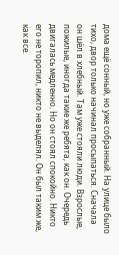дома ещё сонный, но уже собранный. На улице было тихо, двор только начинал просыпаться. Сначала он шёл в хлебный. Там уже стояли люди. Взрослые, пожилые, иногда такие же ребята, как он. Очередь двигалась медленно. Но он стоял спокойно. Никто его не торопил, никто не выделял. Он был таким же, как все.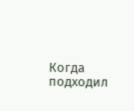Когда подходил